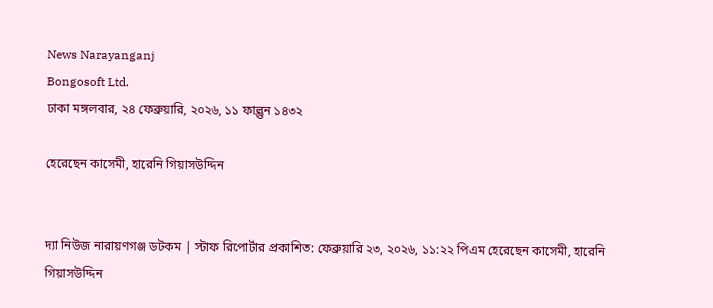News Narayanganj
Bongosoft Ltd.
ঢাকা মঙ্গলবার, ২৪ ফেব্রুয়ারি, ২০২৬, ১১ ফাল্গুন ১৪৩২

হেরেছেন কাসেমী, হারেনি গিয়াসউদ্দিন


দ্যা নিউজ নারায়ণগঞ্জ ডটকম | স্টাফ রিপোর্টার প্রকাশিত: ফেব্রুয়ারি ২৩, ২০২৬, ১১:২২ পিএম হেরেছেন কাসেমী, হারেনি গিয়াসউদ্দিন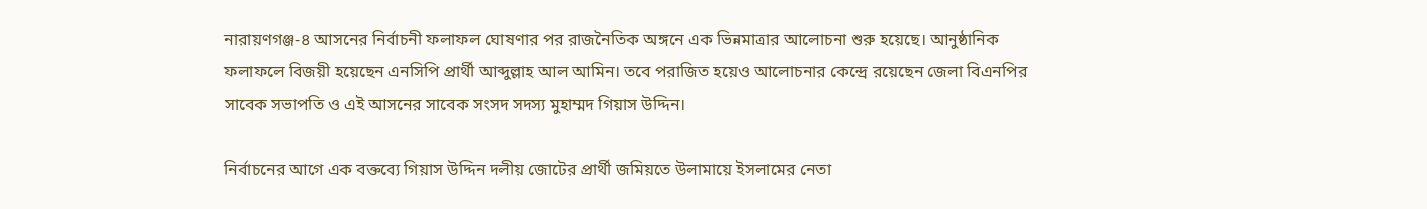নারায়ণগঞ্জ-৪ আসনের নির্বাচনী ফলাফল ঘোষণার পর রাজনৈতিক অঙ্গনে এক ভিন্নমাত্রার আলোচনা শুরু হয়েছে। আনুষ্ঠানিক ফলাফলে বিজয়ী হয়েছেন এনসিপি প্রার্থী আব্দুল্লাহ আল আমিন। তবে পরাজিত হয়েও আলোচনার কেন্দ্রে রয়েছেন জেলা বিএনপির সাবেক সভাপতি ও এই আসনের সাবেক সংসদ সদস্য মুহাম্মদ গিয়াস উদ্দিন।

নির্বাচনের আগে এক বক্তব্যে গিয়াস উদ্দিন দলীয় জোটের প্রার্থী জমিয়তে উলামায়ে ইসলামের নেতা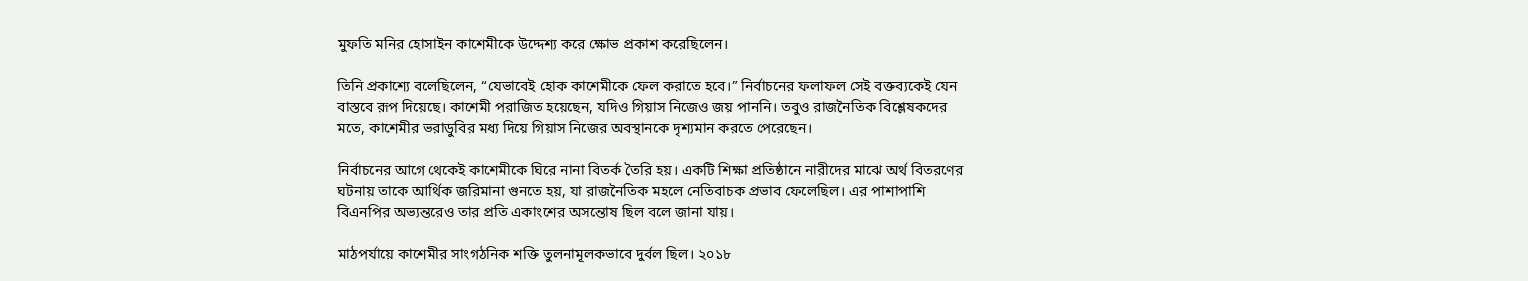মুফতি মনির হোসাইন কাশেমীকে উদ্দেশ্য করে ক্ষোভ প্রকাশ করেছিলেন।

তিনি প্রকাশ্যে বলেছিলেন, “যেভাবেই হোক কাশেমীকে ফেল করাতে হবে।” নির্বাচনের ফলাফল সেই বক্তব্যকেই যেন বাস্তবে রূপ দিয়েছে। কাশেমী পরাজিত হয়েছেন, যদিও গিয়াস নিজেও জয় পাননি। তবুও রাজনৈতিক বিশ্লেষকদের মতে, কাশেমীর ভরাডুবির মধ্য দিয়ে গিয়াস নিজের অবস্থানকে দৃশ্যমান করতে পেরেছেন।

নির্বাচনের আগে থেকেই কাশেমীকে ঘিরে নানা বিতর্ক তৈরি হয়। একটি শিক্ষা প্রতিষ্ঠানে নারীদের মাঝে অর্থ বিতরণের ঘটনায় তাকে আর্থিক জরিমানা গুনতে হয়, যা রাজনৈতিক মহলে নেতিবাচক প্রভাব ফেলেছিল। এর পাশাপাশি বিএনপির অভ্যন্তরেও তার প্রতি একাংশের অসন্তোষ ছিল বলে জানা যায়।

মাঠপর্যায়ে কাশেমীর সাংগঠনিক শক্তি তুলনামূলকভাবে দুর্বল ছিল। ২০১৮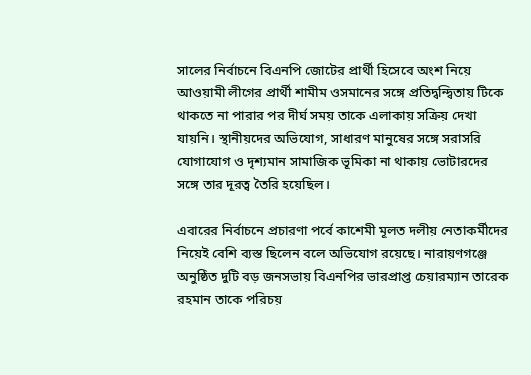সালের নির্বাচনে বিএনপি জোটের প্রার্থী হিসেবে অংশ নিয়ে আওয়ামী লীগের প্রার্থী শামীম ওসমানের সঙ্গে প্রতিদ্বন্দ্বিতায় টিকে থাকতে না পারার পর দীর্ঘ সময় তাকে এলাকায় সক্রিয় দেখা যায়নি। স্থানীয়দের অভিযোগ, সাধারণ মানুষের সঙ্গে সরাসরি যোগাযোগ ও দৃশ্যমান সামাজিক ভূমিকা না থাকায় ভোটারদের সঙ্গে তার দূরত্ব তৈরি হয়েছিল।

এবারের নির্বাচনে প্রচারণা পর্বে কাশেমী মূলত দলীয় নেতাকর্মীদের নিয়েই বেশি ব্যস্ত ছিলেন বলে অভিযোগ রয়েছে। নারায়ণগঞ্জে অনুষ্ঠিত দুটি বড় জনসভায় বিএনপির ভারপ্রাপ্ত চেয়ারম্যান তারেক রহমান তাকে পরিচয়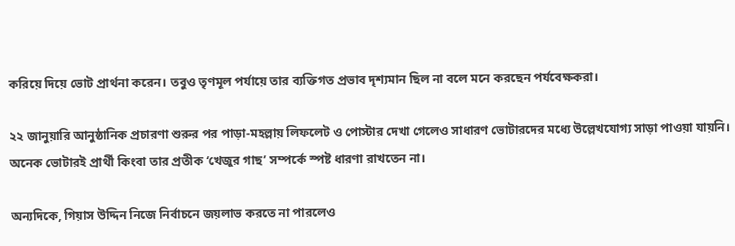করিয়ে দিয়ে ভোট প্রার্থনা করেন। তবুও তৃণমূল পর্যায়ে তার ব্যক্তিগত প্রভাব দৃশ্যমান ছিল না বলে মনে করছেন পর্যবেক্ষকরা।

২২ জানুয়ারি আনুষ্ঠানিক প্রচারণা শুরুর পর পাড়া-মহল্লায় লিফলেট ও পোস্টার দেখা গেলেও সাধারণ ভোটারদের মধ্যে উল্লেখযোগ্য সাড়া পাওয়া যায়নি। অনেক ভোটারই প্রার্থী কিংবা তার প্রতীক ‘খেজুর গাছ’ সম্পর্কে স্পষ্ট ধারণা রাখতেন না।

অন্যদিকে, গিয়াস উদ্দিন নিজে নির্বাচনে জয়লাভ করতে না পারলেও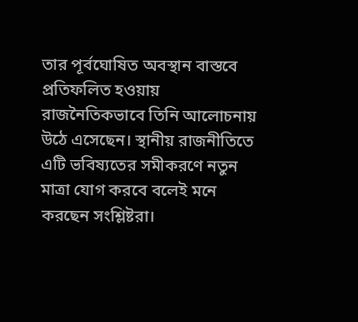তার পূর্বঘোষিত অবস্থান বাস্তবে প্রতিফলিত হওয়ায় রাজনৈতিকভাবে তিনি আলোচনায় উঠে এসেছেন। স্থানীয় রাজনীতিতে এটি ভবিষ্যতের সমীকরণে নতুন মাত্রা যোগ করবে বলেই মনে করছেন সংশ্লিষ্টরা।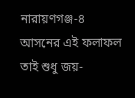নারায়ণগঞ্জ-৪ আসনের এই ফলাফল তাই শুধু জয়-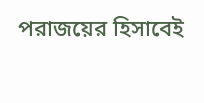পরাজয়ের হিসাবেই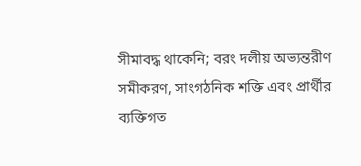সীমাবদ্ধ থাকেনি; বরং দলীয় অভ্যন্তরীণ সমীকরণ, সাংগঠনিক শক্তি এবং প্রার্থীর ব্যক্তিগত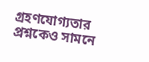গ্রহণযোগ্যতার প্রশ্নকেও সামনে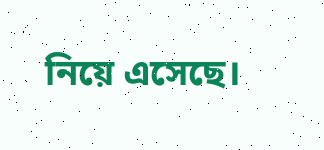নিয়ে এসেছে।